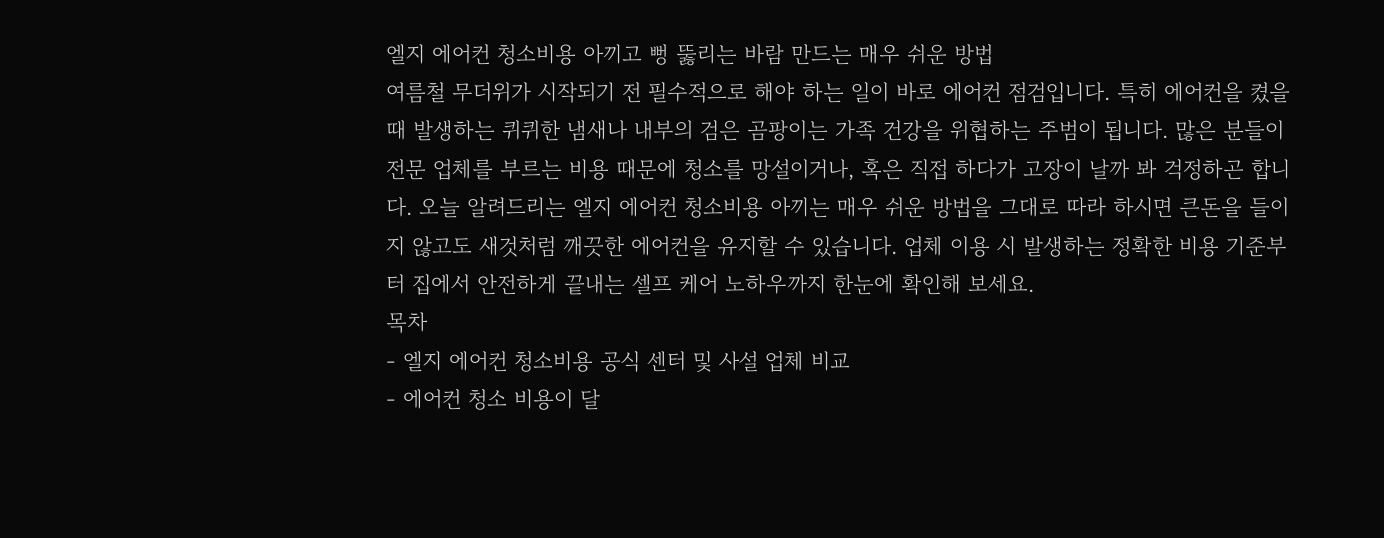엘지 에어컨 청소비용 아끼고 뻥 뚫리는 바람 만드는 매우 쉬운 방법
여름철 무더위가 시작되기 전 필수적으로 해야 하는 일이 바로 에어컨 점검입니다. 특히 에어컨을 켰을 때 발생하는 퀴퀴한 냄새나 내부의 검은 곰팡이는 가족 건강을 위협하는 주범이 됩니다. 많은 분들이 전문 업체를 부르는 비용 때문에 청소를 망설이거나, 혹은 직접 하다가 고장이 날까 봐 걱정하곤 합니다. 오늘 알려드리는 엘지 에어컨 청소비용 아끼는 매우 쉬운 방법을 그대로 따라 하시면 큰돈을 들이지 않고도 새것처럼 깨끗한 에어컨을 유지할 수 있습니다. 업체 이용 시 발생하는 정확한 비용 기준부터 집에서 안전하게 끝내는 셀프 케어 노하우까지 한눈에 확인해 보세요.
목차
- 엘지 에어컨 청소비용 공식 센터 및 사설 업체 비교
- 에어컨 청소 비용이 달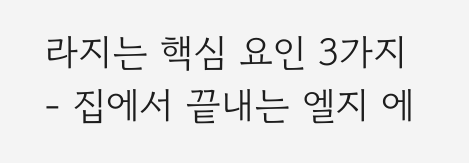라지는 핵심 요인 3가지
- 집에서 끝내는 엘지 에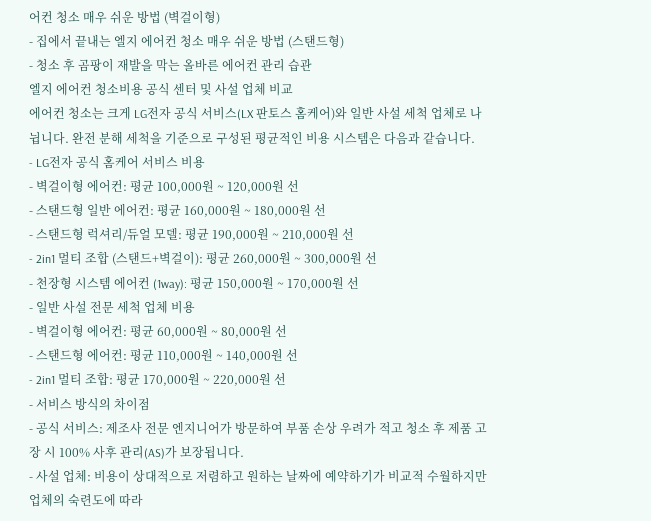어컨 청소 매우 쉬운 방법 (벽걸이형)
- 집에서 끝내는 엘지 에어컨 청소 매우 쉬운 방법 (스탠드형)
- 청소 후 곰팡이 재발을 막는 올바른 에어컨 관리 습관
엘지 에어컨 청소비용 공식 센터 및 사설 업체 비교
에어컨 청소는 크게 LG전자 공식 서비스(LX 판토스 홈케어)와 일반 사설 세척 업체로 나뉩니다. 완전 분해 세척을 기준으로 구성된 평균적인 비용 시스템은 다음과 같습니다.
- LG전자 공식 홈케어 서비스 비용
- 벽걸이형 에어컨: 평균 100,000원 ~ 120,000원 선
- 스탠드형 일반 에어컨: 평균 160,000원 ~ 180,000원 선
- 스탠드형 럭셔리/듀얼 모델: 평균 190,000원 ~ 210,000원 선
- 2in1 멀티 조합 (스탠드+벽걸이): 평균 260,000원 ~ 300,000원 선
- 천장형 시스템 에어컨 (1way): 평균 150,000원 ~ 170,000원 선
- 일반 사설 전문 세척 업체 비용
- 벽걸이형 에어컨: 평균 60,000원 ~ 80,000원 선
- 스탠드형 에어컨: 평균 110,000원 ~ 140,000원 선
- 2in1 멀티 조합: 평균 170,000원 ~ 220,000원 선
- 서비스 방식의 차이점
- 공식 서비스: 제조사 전문 엔지니어가 방문하여 부품 손상 우려가 적고 청소 후 제품 고장 시 100% 사후 관리(AS)가 보장됩니다.
- 사설 업체: 비용이 상대적으로 저렴하고 원하는 날짜에 예약하기가 비교적 수월하지만 업체의 숙련도에 따라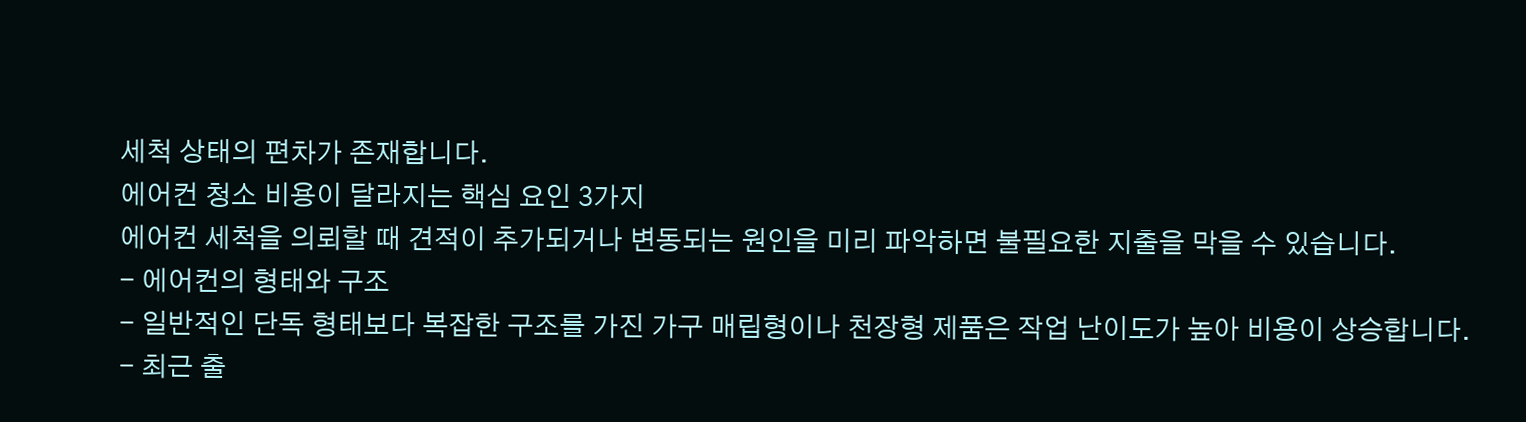세척 상태의 편차가 존재합니다.
에어컨 청소 비용이 달라지는 핵심 요인 3가지
에어컨 세척을 의뢰할 때 견적이 추가되거나 변동되는 원인을 미리 파악하면 불필요한 지출을 막을 수 있습니다.
- 에어컨의 형태와 구조
- 일반적인 단독 형태보다 복잡한 구조를 가진 가구 매립형이나 천장형 제품은 작업 난이도가 높아 비용이 상승합니다.
- 최근 출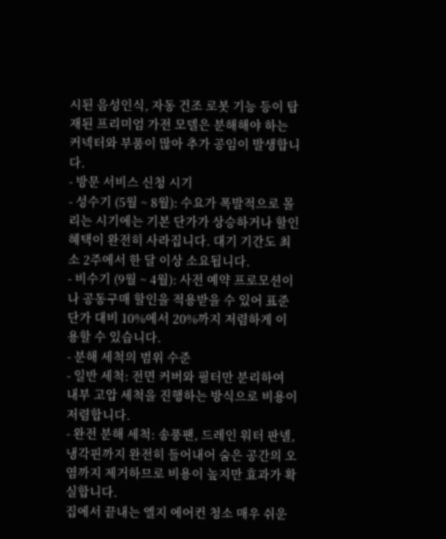시된 음성인식, 자동 건조 로봇 기능 등이 탑재된 프리미엄 가전 모델은 분해해야 하는 커넥터와 부품이 많아 추가 공임이 발생합니다.
- 방문 서비스 신청 시기
- 성수기 (5월 ~ 8월): 수요가 폭발적으로 몰리는 시기에는 기본 단가가 상승하거나 할인 혜택이 완전히 사라집니다. 대기 기간도 최소 2주에서 한 달 이상 소요됩니다.
- 비수기 (9월 ~ 4월): 사전 예약 프로모션이나 공동구매 할인을 적용받을 수 있어 표준 단가 대비 10%에서 20%까지 저렴하게 이용할 수 있습니다.
- 분해 세척의 범위 수준
- 일반 세척: 전면 커버와 필터만 분리하여 내부 고압 세척을 진행하는 방식으로 비용이 저렴합니다.
- 완전 분해 세척: 송풍팬, 드레인 워터 판넬, 냉각핀까지 완전히 들어내어 숨은 공간의 오염까지 제거하므로 비용이 높지만 효과가 확실합니다.
집에서 끝내는 엘지 에어컨 청소 매우 쉬운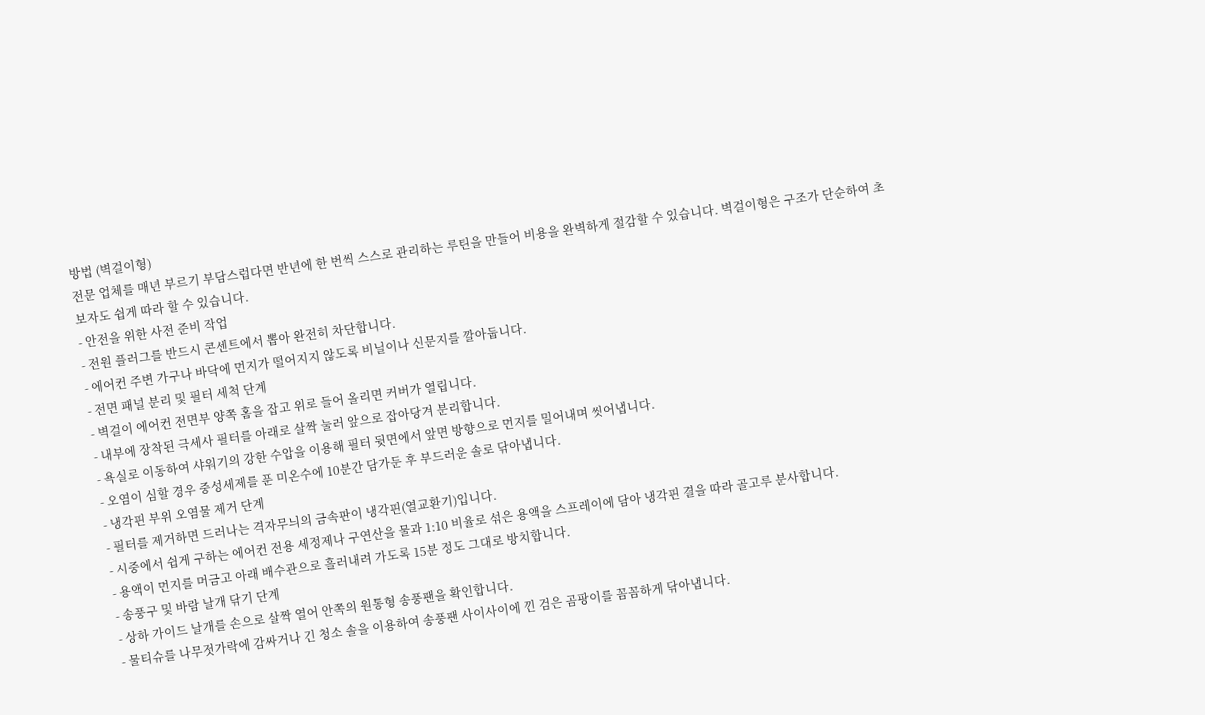방법 (벽걸이형)
전문 업체를 매년 부르기 부담스럽다면 반년에 한 번씩 스스로 관리하는 루틴을 만들어 비용을 완벽하게 절감할 수 있습니다. 벽걸이형은 구조가 단순하여 초보자도 쉽게 따라 할 수 있습니다.
- 안전을 위한 사전 준비 작업
- 전원 플러그를 반드시 콘센트에서 뽑아 완전히 차단합니다.
- 에어컨 주변 가구나 바닥에 먼지가 떨어지지 않도록 비닐이나 신문지를 깔아둡니다.
- 전면 패널 분리 및 필터 세척 단계
- 벽걸이 에어컨 전면부 양쪽 홈을 잡고 위로 들어 올리면 커버가 열립니다.
- 내부에 장착된 극세사 필터를 아래로 살짝 눌러 앞으로 잡아당겨 분리합니다.
- 욕실로 이동하여 샤워기의 강한 수압을 이용해 필터 뒷면에서 앞면 방향으로 먼지를 밀어내며 씻어냅니다.
- 오염이 심할 경우 중성세제를 푼 미온수에 10분간 담가둔 후 부드러운 솔로 닦아냅니다.
- 냉각핀 부위 오염물 제거 단계
- 필터를 제거하면 드러나는 격자무늬의 금속판이 냉각핀(열교환기)입니다.
- 시중에서 쉽게 구하는 에어컨 전용 세정제나 구연산을 물과 1:10 비율로 섞은 용액을 스프레이에 담아 냉각핀 결을 따라 골고루 분사합니다.
- 용액이 먼지를 머금고 아래 배수관으로 흘러내려 가도록 15분 정도 그대로 방치합니다.
- 송풍구 및 바람 날개 닦기 단계
- 상하 가이드 날개를 손으로 살짝 열어 안쪽의 원통형 송풍팬을 확인합니다.
- 물티슈를 나무젓가락에 감싸거나 긴 청소 솔을 이용하여 송풍팬 사이사이에 낀 검은 곰팡이를 꼼꼼하게 닦아냅니다.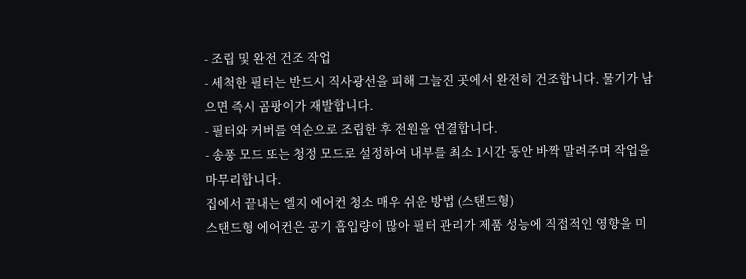- 조립 및 완전 건조 작업
- 세척한 필터는 반드시 직사광선을 피해 그늘진 곳에서 완전히 건조합니다. 물기가 남으면 즉시 곰팡이가 재발합니다.
- 필터와 커버를 역순으로 조립한 후 전원을 연결합니다.
- 송풍 모드 또는 청정 모드로 설정하여 내부를 최소 1시간 동안 바짝 말려주며 작업을 마무리합니다.
집에서 끝내는 엘지 에어컨 청소 매우 쉬운 방법 (스탠드형)
스탠드형 에어컨은 공기 흡입량이 많아 필터 관리가 제품 성능에 직접적인 영향을 미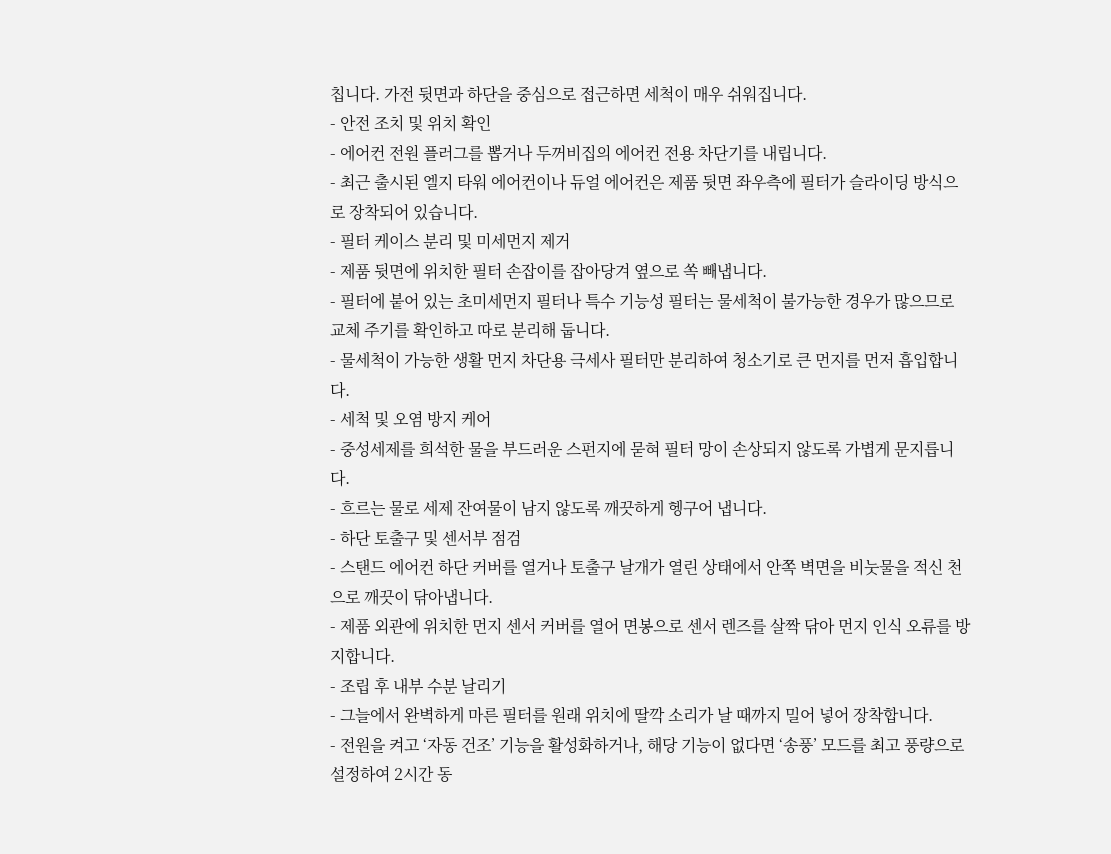칩니다. 가전 뒷면과 하단을 중심으로 접근하면 세척이 매우 쉬워집니다.
- 안전 조치 및 위치 확인
- 에어컨 전원 플러그를 뽑거나 두꺼비집의 에어컨 전용 차단기를 내립니다.
- 최근 출시된 엘지 타워 에어컨이나 듀얼 에어컨은 제품 뒷면 좌우측에 필터가 슬라이딩 방식으로 장착되어 있습니다.
- 필터 케이스 분리 및 미세먼지 제거
- 제품 뒷면에 위치한 필터 손잡이를 잡아당겨 옆으로 쏙 빼냅니다.
- 필터에 붙어 있는 초미세먼지 필터나 특수 기능성 필터는 물세척이 불가능한 경우가 많으므로 교체 주기를 확인하고 따로 분리해 둡니다.
- 물세척이 가능한 생활 먼지 차단용 극세사 필터만 분리하여 청소기로 큰 먼지를 먼저 흡입합니다.
- 세척 및 오염 방지 케어
- 중성세제를 희석한 물을 부드러운 스펀지에 묻혀 필터 망이 손상되지 않도록 가볍게 문지릅니다.
- 흐르는 물로 세제 잔여물이 남지 않도록 깨끗하게 헹구어 냅니다.
- 하단 토출구 및 센서부 점검
- 스탠드 에어컨 하단 커버를 열거나 토출구 날개가 열린 상태에서 안쪽 벽면을 비눗물을 적신 천으로 깨끗이 닦아냅니다.
- 제품 외관에 위치한 먼지 센서 커버를 열어 면봉으로 센서 렌즈를 살짝 닦아 먼지 인식 오류를 방지합니다.
- 조립 후 내부 수분 날리기
- 그늘에서 완벽하게 마른 필터를 원래 위치에 딸깍 소리가 날 때까지 밀어 넣어 장착합니다.
- 전원을 켜고 ‘자동 건조’ 기능을 활성화하거나, 해당 기능이 없다면 ‘송풍’ 모드를 최고 풍량으로 설정하여 2시간 동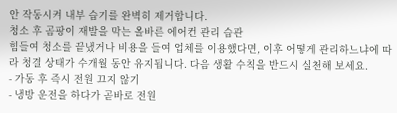안 작동시켜 내부 습기를 완벽히 제거합니다.
청소 후 곰팡이 재발을 막는 올바른 에어컨 관리 습관
힘들여 청소를 끝냈거나 비용을 들여 업체를 이용했다면, 이후 어떻게 관리하느냐에 따라 청결 상태가 수개월 동안 유지됩니다. 다음 생활 수칙을 반드시 실천해 보세요.
- 가동 후 즉시 전원 끄지 않기
- 냉방 운전을 하다가 곧바로 전원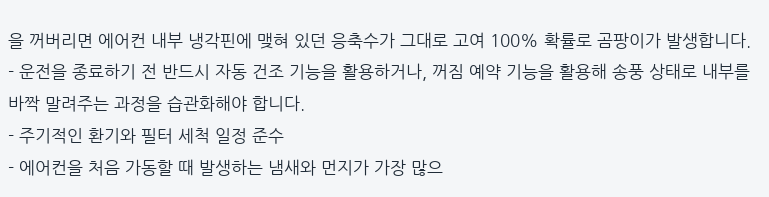을 꺼버리면 에어컨 내부 냉각핀에 맺혀 있던 응축수가 그대로 고여 100% 확률로 곰팡이가 발생합니다.
- 운전을 종료하기 전 반드시 자동 건조 기능을 활용하거나, 꺼짐 예약 기능을 활용해 송풍 상태로 내부를 바짝 말려주는 과정을 습관화해야 합니다.
- 주기적인 환기와 필터 세척 일정 준수
- 에어컨을 처음 가동할 때 발생하는 냄새와 먼지가 가장 많으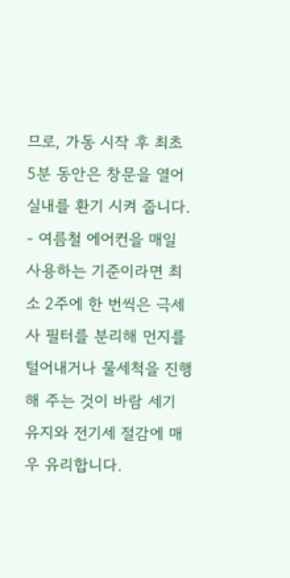므로, 가동 시작 후 최초 5분 동안은 창문을 열어 실내를 환기 시켜 줍니다.
- 여름철 에어컨을 매일 사용하는 기준이라면 최소 2주에 한 번씩은 극세사 필터를 분리해 먼지를 털어내거나 물세척을 진행해 주는 것이 바람 세기 유지와 전기세 절감에 매우 유리합니다.